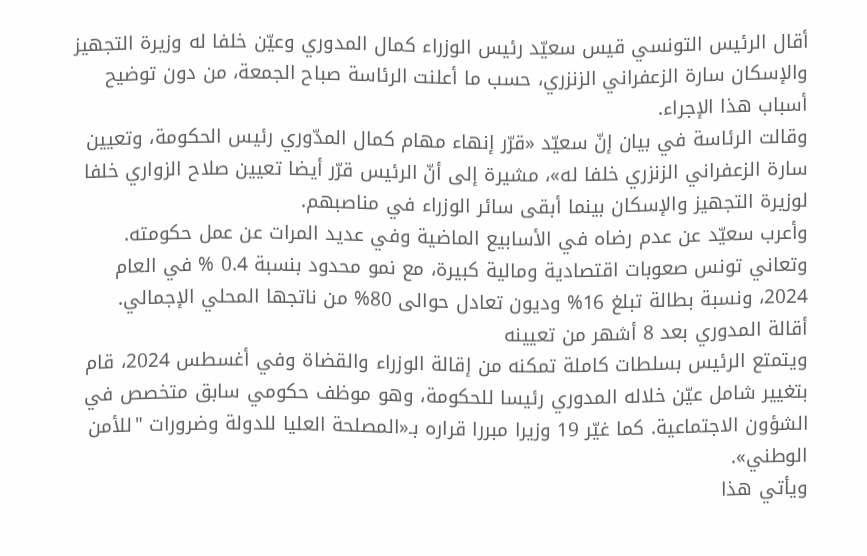أقال الرئيس التونسي قيس سعيّد رئيس الوزراء كمال المدوري وعيّن خلفا له وزيرة التجهيز والإسكان سارة الزعفراني الزنزري، حسب ما أعلنت الرئاسة صباح الجمعة، من دون توضيح أسباب هذا الإجراء.
وقالت الرئاسة في بيان إنّ سعيّد «قرّر إنهاء مهام كمال المدّوري رئيس الحكومة، وتعيين سارة الزعفراني الزنزري خلفا له»، مشيرة إلى أنّ الرئيس قرّر أيضا تعيين صلاح الزواري خلفا لوزيرة التجهيز والإسكان بينما أبقى سائر الوزراء في مناصبهم.
وأعرب سعيّد عن عدم رضاه في الأسابيع الماضية وفي عديد المرات عن عمل حكومته. وتعاني تونس صعوبات اقتصادية ومالية كبيرة، مع نمو محدود بنسبة 0.4 % في العام 2024، ونسبة بطالة تبلغ 16% وديون تعادل حوالى 80% من ناتجها المحلي الإجمالي.
أقالة المدوري بعد 8 أشهر من تعيينه
ويتمتع الرئيس بسلطات كاملة تمكنه من إقالة الوزراء والقضاة وفي أغسطس 2024، قام بتغيير شامل عيّن خلاله المدوري رئيسا للحكومة، وهو موظف حكومي سابق متخصص في الشؤون الاجتماعية. كما غيّر 19 وزيرا مبررا قراره بـ«المصلحة العليا للدولة وضرورات "للأمن الوطني».
ويأتي هذا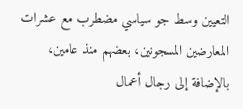التعيين وسط جو سياسي مضطرب مع عشرات المعارضين المسجونين، بعضهم منذ عامين، بالإضافة إلى رجال أعمال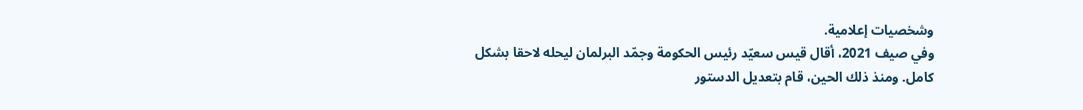وشخصيات إعلامية.
وفي صيف 2021، أقال قيس سعيّد رئيس الحكومة وجمّد البرلمان ليحله لاحقا بشكل كامل. ومنذ ذلك الحين، قام بتعديل الدستور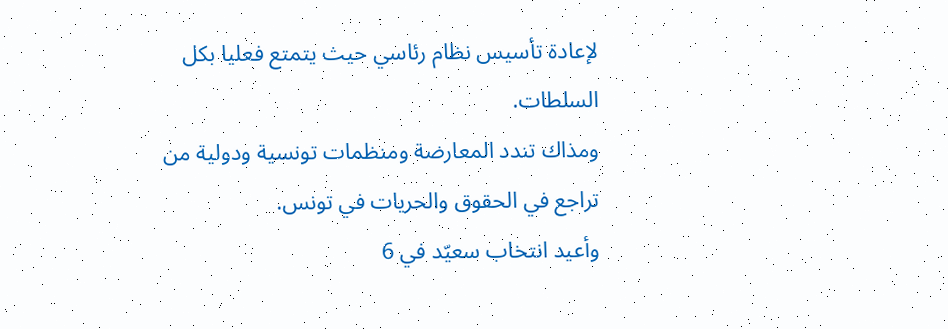لإعادة تأسيس نظام رئاسي حيث يتمتع فعليا بكل السلطات.
ومذاك تندد المعارضة ومنظمات تونسية ودولية من تراجع في الحقوق والحريات في تونس.
وأعيد انتخاب سعيّد في 6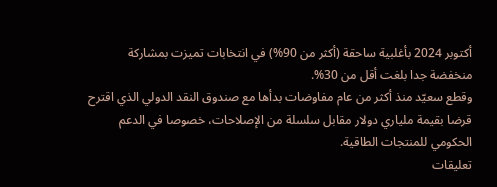أكتوبر 2024 بأغلبية ساحقة (أكثر من 90%) في انتخابات تميزت بمشاركة منخفضة جدا بلغت أقل من 30%.
وقطع سعيّد منذ أكثر من عام مفاوضات بدأها مع صندوق النقد الدولي الذي اقترح قرضا بقيمة ملياري دولار مقابل سلسلة من الإصلاحات، خصوصا في الدعم الحكومي للمنتجات الطاقية.
تعليقات